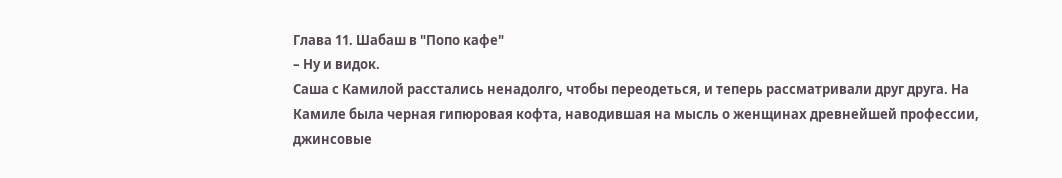Глава 11. Шабаш в "Попо кафе"
– Ну и видок.
Саша с Камилой расстались ненадолго, чтобы переодеться, и теперь рассматривали друг друга. На Камиле была черная гипюровая кофта, наводившая на мысль о женщинах древнейшей профессии, джинсовые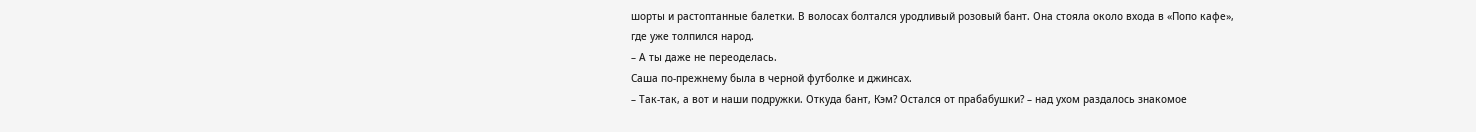шорты и растоптанные балетки. В волосах болтался уродливый розовый бант. Она стояла около входа в «Попо кафе», где уже толпился народ.
– А ты даже не переоделась.
Саша по-прежнему была в черной футболке и джинсах.
– Так-так, а вот и наши подружки. Откуда бант, Кэм? Остался от прабабушки? – над ухом раздалось знакомое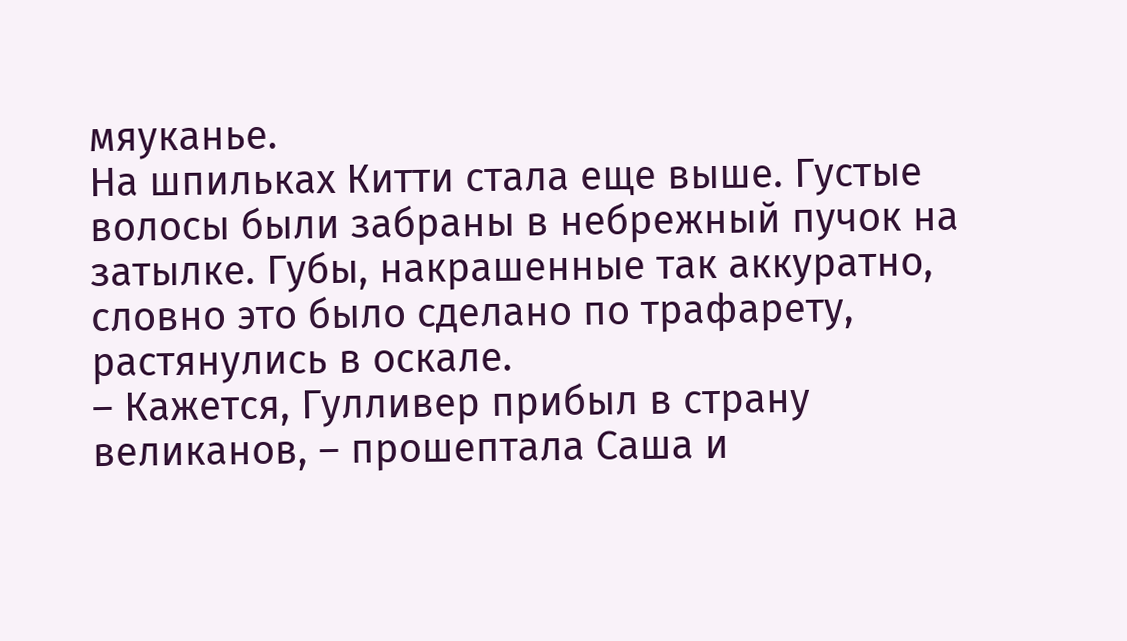мяуканье.
На шпильках Китти стала еще выше. Густые волосы были забраны в небрежный пучок на затылке. Губы, накрашенные так аккуратно, словно это было сделано по трафарету, растянулись в оскале.
– Кажется, Гулливер прибыл в страну великанов, – прошептала Саша и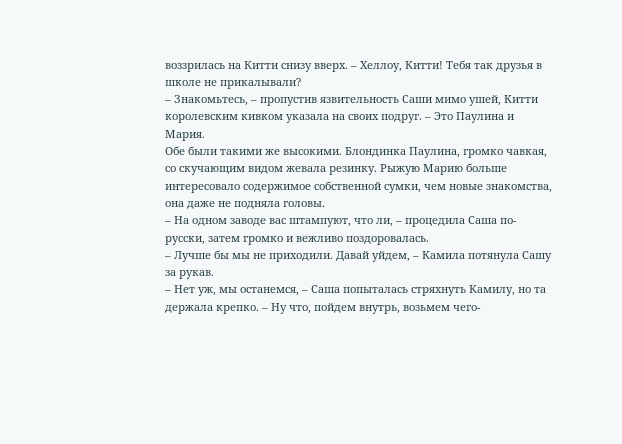воззрилась на Китти снизу вверх. – Хеллоу, Китти! Тебя так друзья в школе не прикалывали?
– Знакомьтесь, – пропустив язвительность Саши мимо ушей, Китти королевским кивком указала на своих подруг. – Это Паулина и Мария.
Обе были такими же высокими. Блондинка Паулина, громко чавкая, со скучающим видом жевала резинку. Рыжую Марию больше интересовало содержимое собственной сумки, чем новые знакомства, она даже не подняла головы.
– На одном заводе вас штампуют, что ли, – процедила Саша по-русски, затем громко и вежливо поздоровалась.
– Лучше бы мы не приходили. Давай уйдем, – Камила потянула Сашу за рукав.
– Нет уж, мы останемся, – Саша попыталась стряхнуть Камилу, но та держала крепко. – Ну что, пойдем внутрь, возьмем чего-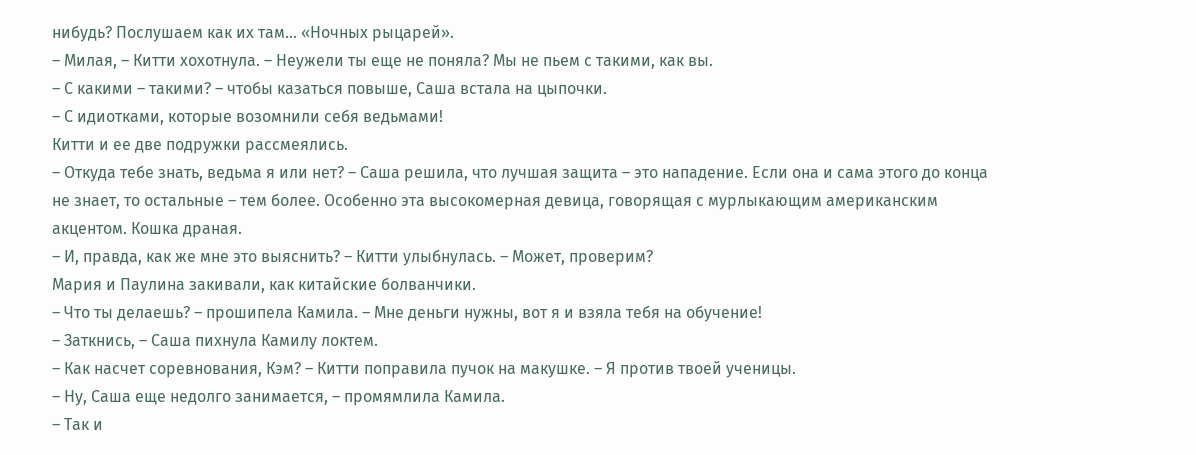нибудь? Послушаем как их там... «Ночных рыцарей».
– Милая, – Китти хохотнула. – Неужели ты еще не поняла? Мы не пьем с такими, как вы.
– С какими – такими? – чтобы казаться повыше, Саша встала на цыпочки.
– С идиотками, которые возомнили себя ведьмами!
Китти и ее две подружки рассмеялись.
– Откуда тебе знать, ведьма я или нет? – Саша решила, что лучшая защита – это нападение. Если она и сама этого до конца не знает, то остальные – тем более. Особенно эта высокомерная девица, говорящая с мурлыкающим американским акцентом. Кошка драная.
– И, правда, как же мне это выяснить? – Китти улыбнулась. – Может, проверим?
Мария и Паулина закивали, как китайские болванчики.
– Что ты делаешь? – прошипела Камила. – Мне деньги нужны, вот я и взяла тебя на обучение!
– Заткнись, – Саша пихнула Камилу локтем.
– Как насчет соревнования, Кэм? – Китти поправила пучок на макушке. – Я против твоей ученицы.
– Ну, Саша еще недолго занимается, – промямлила Камила.
– Так и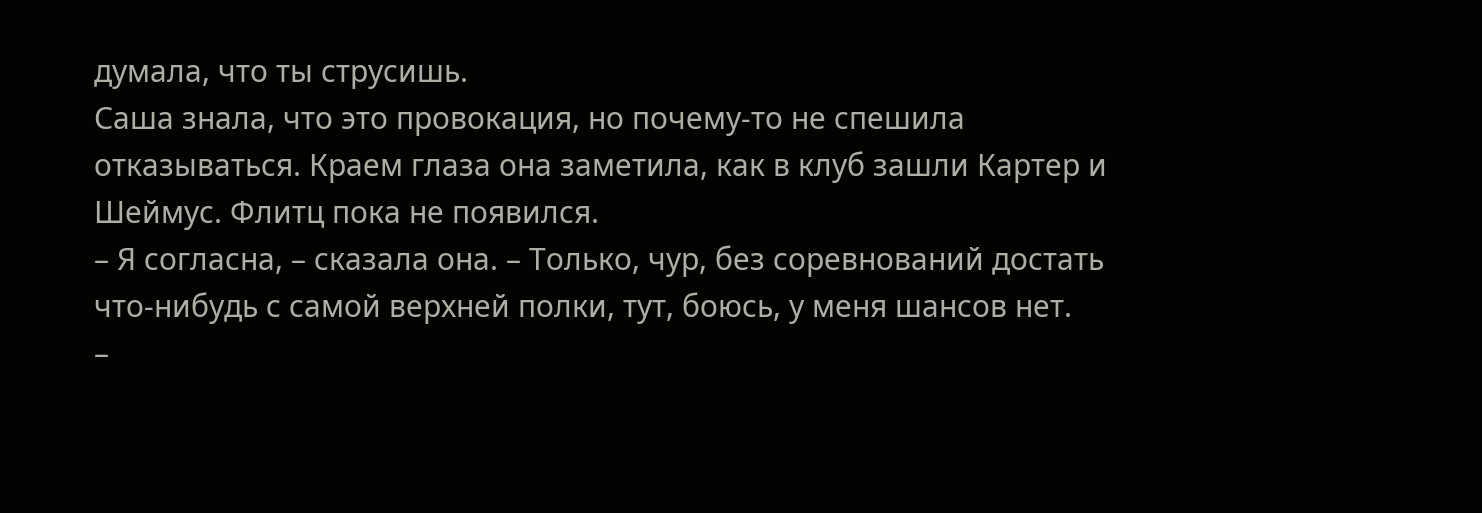думала, что ты струсишь.
Саша знала, что это провокация, но почему-то не спешила отказываться. Краем глаза она заметила, как в клуб зашли Картер и Шеймус. Флитц пока не появился.
– Я согласна, – сказала она. – Только, чур, без соревнований достать что-нибудь с самой верхней полки, тут, боюсь, у меня шансов нет.
–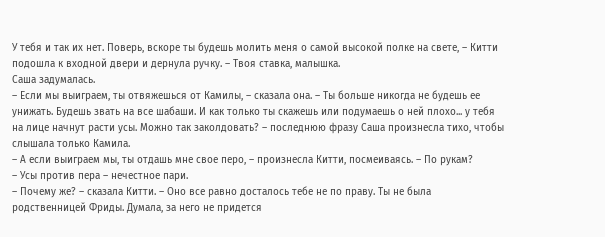У тебя и так их нет. Поверь, вскоре ты будешь молить меня о самой высокой полке на свете, – Китти подошла к входной двери и дернула ручку. – Твоя ставка, малышка.
Саша задумалась.
– Если мы выиграем, ты отвяжешься от Камилы, – сказала она. – Ты больше никогда не будешь ее унижать. Будешь звать на все шабаши. И как только ты скажешь или подумаешь о ней плохо... у тебя на лице начнут расти усы. Можно так заколдовать? – последнюю фразу Саша произнесла тихо, чтобы слышала только Камила.
– А если выиграем мы, ты отдашь мне свое перо, – произнесла Китти, посмеиваясь. – По рукам?
– Усы против пера – нечестное пари.
– Почему же? – сказала Китти. – Оно все равно досталось тебе не по праву. Ты не была родственницей Фриды. Думала, за него не придется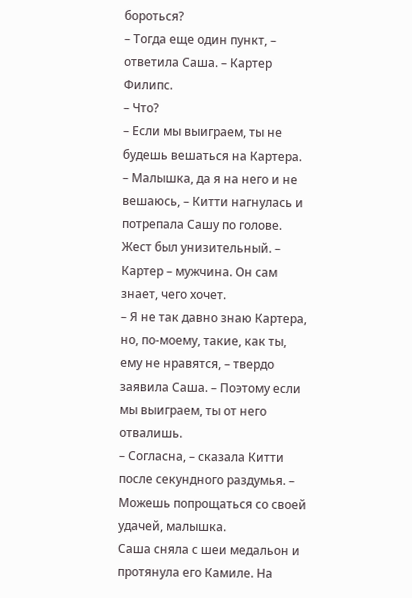бороться?
– Тогда еще один пункт, – ответила Саша. – Картер Филипс.
– Что?
– Если мы выиграем, ты не будешь вешаться на Картера.
– Малышка, да я на него и не вешаюсь, – Китти нагнулась и потрепала Сашу по голове. Жест был унизительный. – Картер – мужчина. Он сам знает, чего хочет.
– Я не так давно знаю Картера, но, по-моему, такие, как ты, ему не нравятся, – твердо заявила Саша. – Поэтому если мы выиграем, ты от него отвалишь.
– Согласна, – сказала Китти после секундного раздумья. – Можешь попрощаться со своей удачей, малышка.
Саша сняла с шеи медальон и протянула его Камиле. На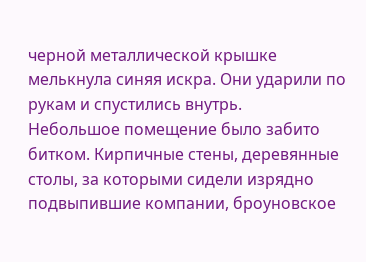черной металлической крышке мелькнула синяя искра. Они ударили по рукам и спустились внутрь.
Небольшое помещение было забито битком. Кирпичные стены, деревянные столы, за которыми сидели изрядно подвыпившие компании, броуновское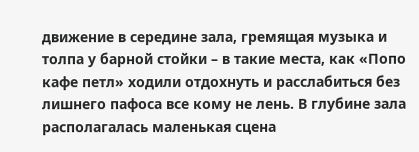движение в середине зала, гремящая музыка и толпа у барной стойки – в такие места, как «Попо кафе петл» ходили отдохнуть и расслабиться без лишнего пафоса все кому не лень. В глубине зала располагалась маленькая сцена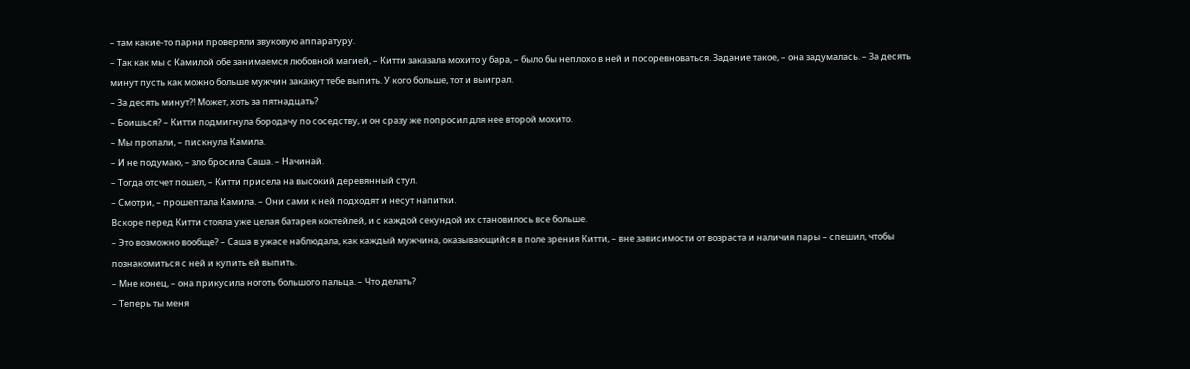– там какие-то парни проверяли звуковую аппаратуру.
– Так как мы с Камилой обе занимаемся любовной магией, – Китти заказала мохито у бара, – было бы неплохо в ней и посоревноваться. Задание такое, – она задумалась. – За десять минут пусть как можно больше мужчин закажут тебе выпить. У кого больше, тот и выиграл.
– За десять минут?! Может, хоть за пятнадцать?
– Боишься? – Китти подмигнула бородачу по соседству, и он сразу же попросил для нее второй мохито.
– Мы пропали, – пискнула Камила.
– И не подумаю, – зло бросила Саша. – Начинай.
– Тогда отсчет пошел, – Китти присела на высокий деревянный стул.
– Смотри, – прошептала Камила. – Они сами к ней подходят и несут напитки.
Вскоре перед Китти стояла уже целая батарея коктейлей, и с каждой секундой их становилось все больше.
– Это возможно вообще? – Саша в ужасе наблюдала, как каждый мужчина, оказывающийся в поле зрения Китти, – вне зависимости от возраста и наличия пары – спешил, чтобы познакомиться с ней и купить ей выпить.
– Мне конец, – она прикусила ноготь большого пальца. – Что делать?
– Теперь ты меня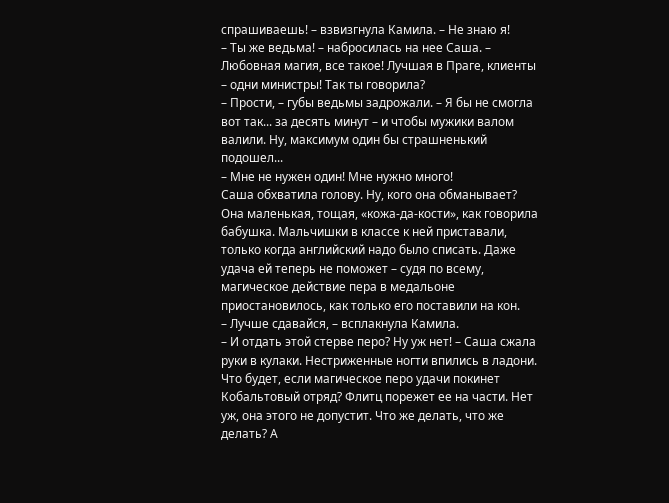спрашиваешь! – взвизгнула Камила. – Не знаю я!
– Ты же ведьма! – набросилась на нее Саша. – Любовная магия, все такое! Лучшая в Праге, клиенты – одни министры! Так ты говорила?
– Прости, – губы ведьмы задрожали. – Я бы не смогла вот так... за десять минут – и чтобы мужики валом валили. Ну, максимум один бы страшненький подошел...
– Мне не нужен один! Мне нужно много!
Саша обхватила голову. Ну, кого она обманывает? Она маленькая, тощая, «кожа-да-кости», как говорила бабушка. Мальчишки в классе к ней приставали, только когда английский надо было списать. Даже удача ей теперь не поможет – судя по всему, магическое действие пера в медальоне приостановилось, как только его поставили на кон.
– Лучше сдавайся, – всплакнула Камила.
– И отдать этой стерве перо? Ну уж нет! – Саша сжала руки в кулаки. Нестриженные ногти впились в ладони. Что будет, если магическое перо удачи покинет Кобальтовый отряд? Флитц порежет ее на части. Нет уж, она этого не допустит. Что же делать, что же делать? А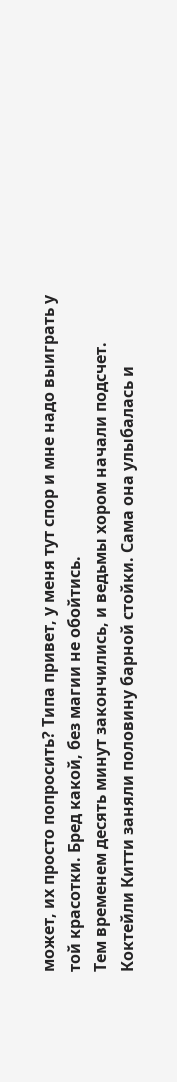может, их просто попросить? Типа привет, у меня тут спор и мне надо выиграть у той красотки. Бред какой, без магии не обойтись.
Тем временем десять минут закончились, и ведьмы хором начали подсчет. Коктейли Китти заняли половину барной стойки. Сама она улыбалась и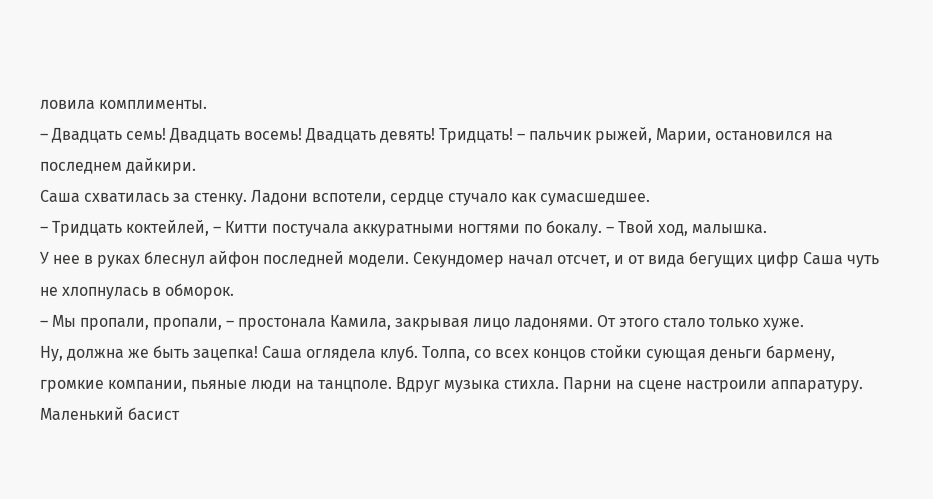ловила комплименты.
– Двадцать семь! Двадцать восемь! Двадцать девять! Тридцать! – пальчик рыжей, Марии, остановился на последнем дайкири.
Саша схватилась за стенку. Ладони вспотели, сердце стучало как сумасшедшее.
– Тридцать коктейлей, – Китти постучала аккуратными ногтями по бокалу. – Твой ход, малышка.
У нее в руках блеснул айфон последней модели. Секундомер начал отсчет, и от вида бегущих цифр Саша чуть не хлопнулась в обморок.
– Мы пропали, пропали, – простонала Камила, закрывая лицо ладонями. От этого стало только хуже.
Ну, должна же быть зацепка! Саша оглядела клуб. Толпа, со всех концов стойки сующая деньги бармену, громкие компании, пьяные люди на танцполе. Вдруг музыка стихла. Парни на сцене настроили аппаратуру. Маленький басист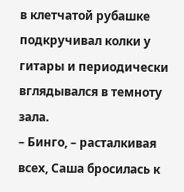в клетчатой рубашке подкручивал колки у гитары и периодически вглядывался в темноту зала.
– Бинго, – расталкивая всех, Саша бросилась к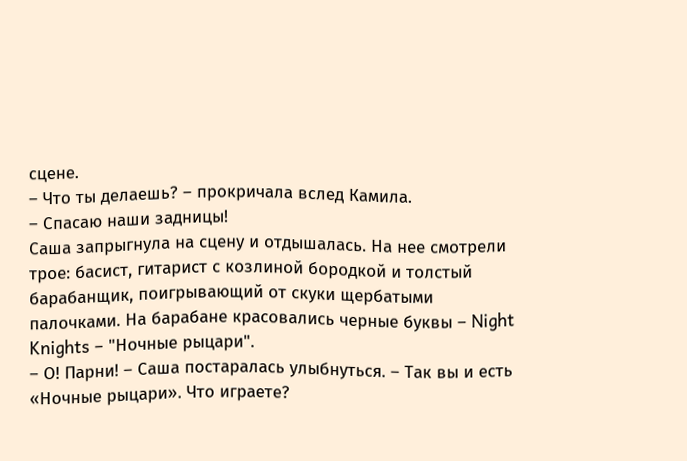сцене.
– Что ты делаешь? – прокричала вслед Камила.
– Спасаю наши задницы!
Саша запрыгнула на сцену и отдышалась. На нее смотрели трое: басист, гитарист с козлиной бородкой и толстый барабанщик, поигрывающий от скуки щербатыми палочками. На барабане красовались черные буквы – Night Knights – "Ночные рыцари".
– О! Парни! – Саша постаралась улыбнуться. – Так вы и есть «Ночные рыцари». Что играете?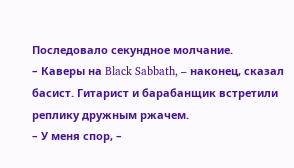Последовало секундное молчание.
– Каверы на Black Sabbath, – наконец, сказал басист. Гитарист и барабанщик встретили реплику дружным ржачем.
– У меня спор, –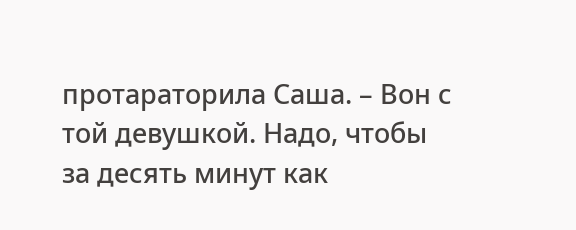протараторила Саша. – Вон с той девушкой. Надо, чтобы за десять минут как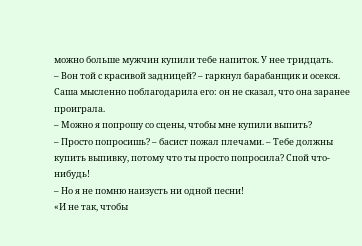можно больше мужчин купили тебе напиток. У нее тридцать.
– Вон той с красивой задницей? – гаркнул барабанщик и осекся. Саша мысленно поблагодарила его: он не сказал, что она заранее проиграла.
– Можно я попрошу со сцены, чтобы мне купили выпить?
– Просто попросишь? – басист пожал плечами. – Тебе должны купить выпивку, потому что ты просто попросила? Спой что-нибудь!
– Но я не помню наизусть ни одной песни!
«И не так, чтобы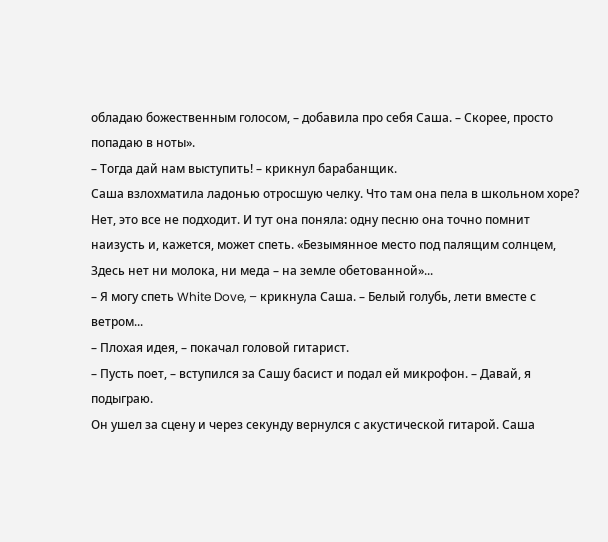обладаю божественным голосом, – добавила про себя Саша. – Скорее, просто попадаю в ноты».
– Тогда дай нам выступить! – крикнул барабанщик.
Саша взлохматила ладонью отросшую челку. Что там она пела в школьном хоре? Нет, это все не подходит. И тут она поняла: одну песню она точно помнит наизусть и, кажется, может спеть. «Безымянное место под палящим солнцем, Здесь нет ни молока, ни меда – на земле обетованной»...
– Я могу спеть White Dove, – крикнула Саша. – Белый голубь, лети вместе с ветром...
– Плохая идея, – покачал головой гитарист.
– Пусть поет, – вступился за Сашу басист и подал ей микрофон. – Давай, я подыграю.
Он ушел за сцену и через секунду вернулся с акустической гитарой. Саша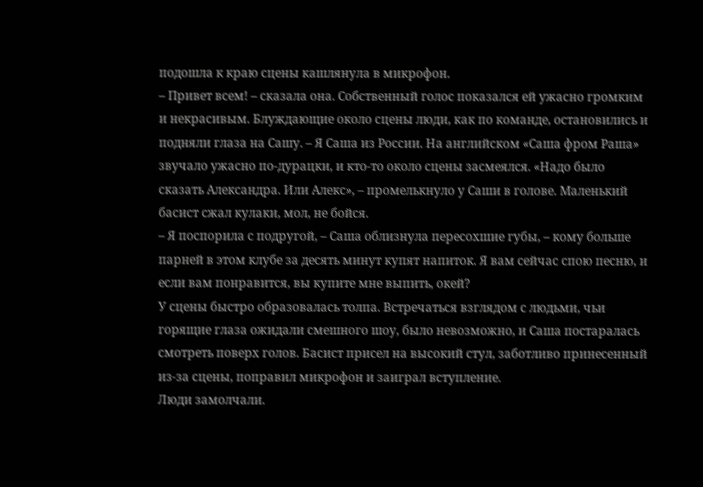подошла к краю сцены кашлянула в микрофон.
– Привет всем! – сказала она. Собственный голос показался ей ужасно громким и некрасивым. Блуждающие около сцены люди, как по команде, остановились и подняли глаза на Сашу. – Я Саша из России. На английском «Саша фром Раша» звучало ужасно по-дурацки, и кто-то около сцены засмеялся. «Надо было сказать Александра. Или Алекс», – промелькнуло у Саши в голове. Маленький басист сжал кулаки, мол, не бойся.
– Я поспорила с подругой, – Саша облизнула пересохшие губы, – кому больше парней в этом клубе за десять минут купят напиток. Я вам сейчас спою песню, и если вам понравится, вы купите мне выпить, окей?
У сцены быстро образовалась толпа. Встречаться взглядом с людьми, чьи горящие глаза ожидали смешного шоу, было невозможно, и Саша постаралась смотреть поверх голов. Басист присел на высокий стул, заботливо принесенный из-за сцены, поправил микрофон и заиграл вступление.
Люди замолчали.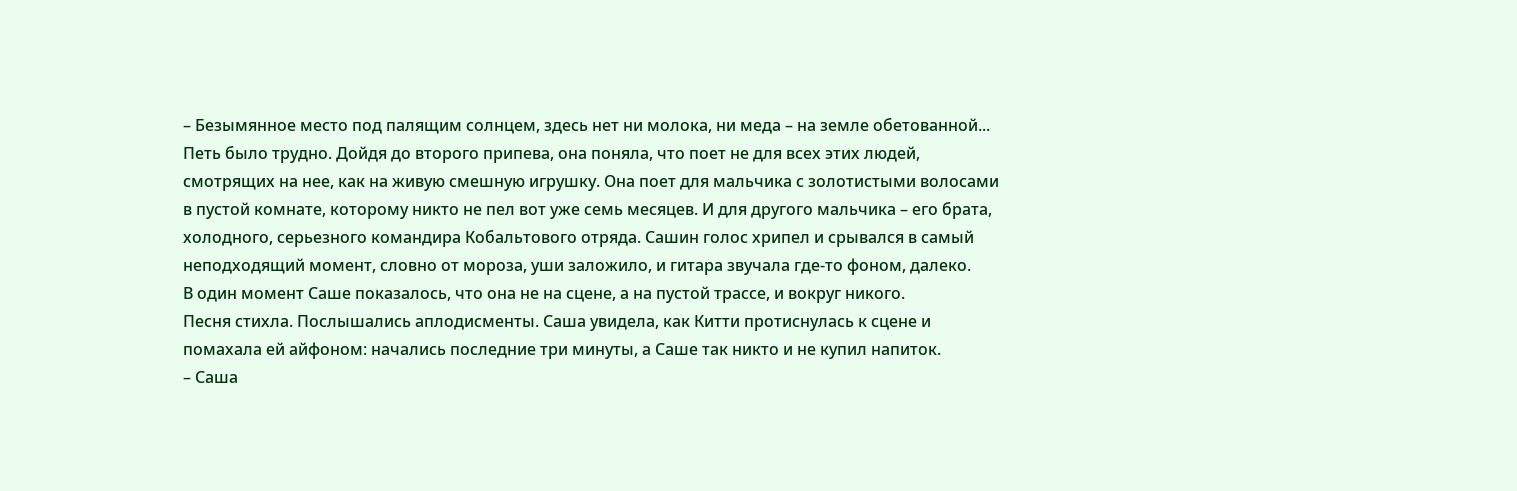– Безымянное место под палящим солнцем, здесь нет ни молока, ни меда – на земле обетованной...
Петь было трудно. Дойдя до второго припева, она поняла, что поет не для всех этих людей, смотрящих на нее, как на живую смешную игрушку. Она поет для мальчика с золотистыми волосами в пустой комнате, которому никто не пел вот уже семь месяцев. И для другого мальчика – его брата, холодного, серьезного командира Кобальтового отряда. Сашин голос хрипел и срывался в самый неподходящий момент, словно от мороза, уши заложило, и гитара звучала где-то фоном, далеко.
В один момент Саше показалось, что она не на сцене, а на пустой трассе, и вокруг никого.
Песня стихла. Послышались аплодисменты. Саша увидела, как Китти протиснулась к сцене и помахала ей айфоном: начались последние три минуты, а Саше так никто и не купил напиток.
– Саша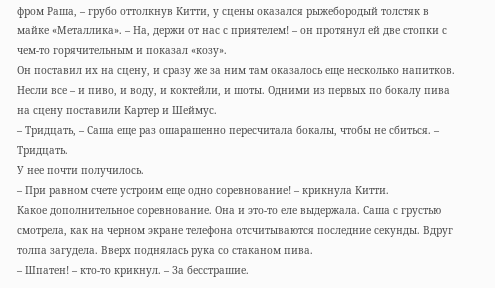фром Раша, – грубо оттолкнув Китти, у сцены оказался рыжебородый толстяк в майке «Металлика». – На, держи от нас с приятелем! – он протянул ей две стопки с чем-то горячительным и показал «козу».
Он поставил их на сцену, и сразу же за ним там оказалось еще несколько напитков. Несли все – и пиво, и воду, и коктейли, и шоты. Одними из первых по бокалу пива на сцену поставили Картер и Шеймус.
– Тридцать, – Саша еще раз ошарашенно пересчитала бокалы, чтобы не сбиться. – Тридцать.
У нее почти получилось.
– При равном счете устроим еще одно соревнование! – крикнула Китти.
Какое дополнительное соревнование. Она и это-то еле выдержала. Саша с грустью смотрела, как на черном экране телефона отсчитываются последние секунды. Вдруг толпа загудела. Вверх поднялась рука со стаканом пива.
– Шпатен! – кто-то крикнул. – За бесстрашие.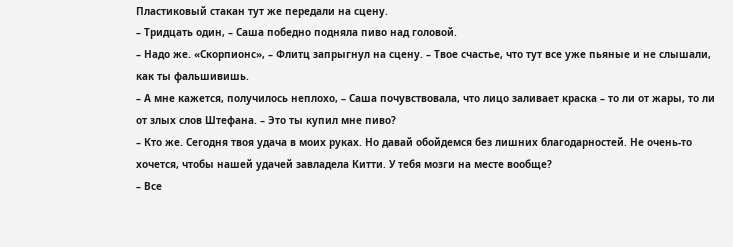Пластиковый стакан тут же передали на сцену.
– Тридцать один, – Саша победно подняла пиво над головой.
– Надо же. «Скорпионс», – Флитц запрыгнул на сцену. – Твое счастье, что тут все уже пьяные и не слышали, как ты фальшивишь.
– А мне кажется, получилось неплохо, – Саша почувствовала, что лицо заливает краска – то ли от жары, то ли от злых слов Штефана. – Это ты купил мне пиво?
– Кто же. Сегодня твоя удача в моих руках. Но давай обойдемся без лишних благодарностей. Не очень-то хочется, чтобы нашей удачей завладела Китти. У тебя мозги на месте вообще?
– Все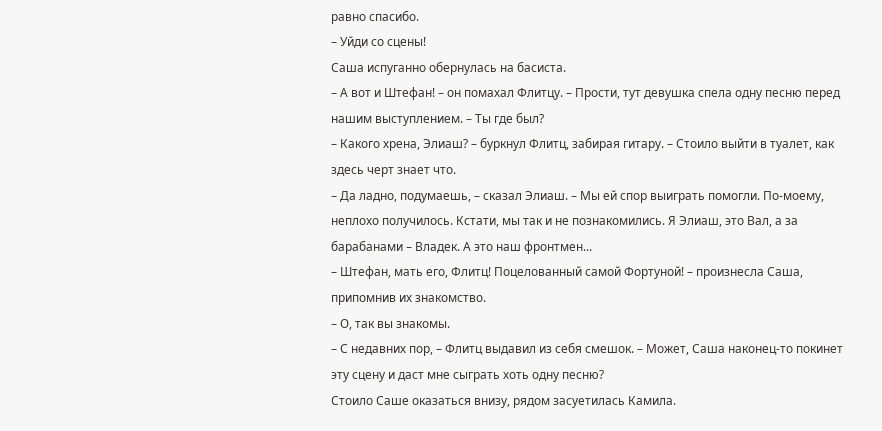равно спасибо.
– Уйди со сцены!
Саша испуганно обернулась на басиста.
– А вот и Штефан! – он помахал Флитцу. – Прости, тут девушка спела одну песню перед нашим выступлением. – Ты где был?
– Какого хрена, Элиаш? – буркнул Флитц, забирая гитару. – Стоило выйти в туалет, как здесь черт знает что.
– Да ладно, подумаешь, – сказал Элиаш. – Мы ей спор выиграть помогли. По-моему, неплохо получилось. Кстати, мы так и не познакомились. Я Элиаш, это Вал, а за барабанами – Владек. А это наш фронтмен...
– Штефан, мать его, Флитц! Поцелованный самой Фортуной! – произнесла Саша, припомнив их знакомство.
– О, так вы знакомы.
– С недавних пор, – Флитц выдавил из себя смешок. – Может, Саша наконец-то покинет эту сцену и даст мне сыграть хоть одну песню?
Стоило Саше оказаться внизу, рядом засуетилась Камила.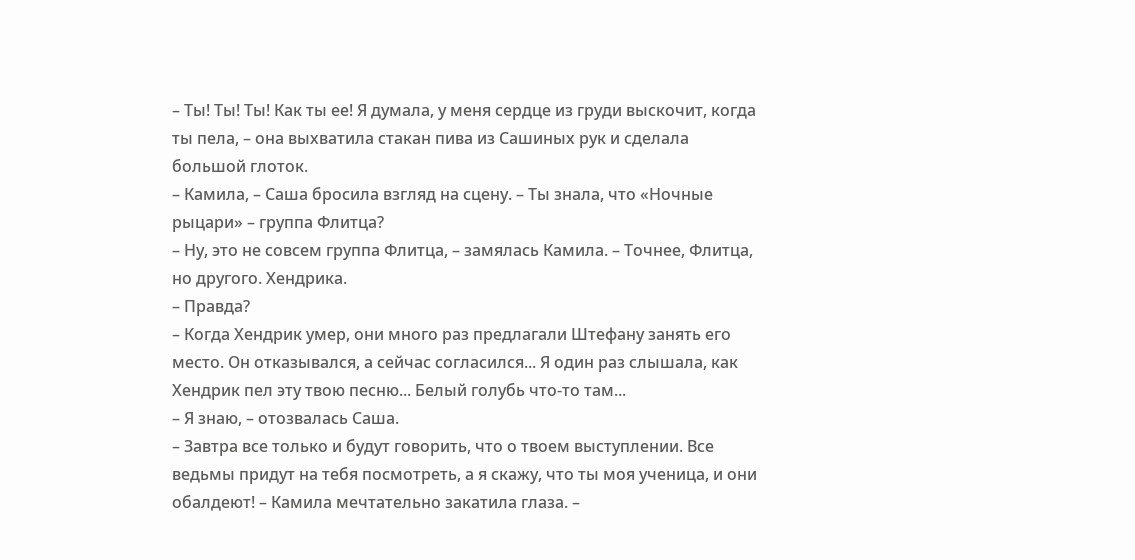– Ты! Ты! Ты! Как ты ее! Я думала, у меня сердце из груди выскочит, когда ты пела, – она выхватила стакан пива из Сашиных рук и сделала большой глоток.
– Камила, – Саша бросила взгляд на сцену. – Ты знала, что «Ночные рыцари» – группа Флитца?
– Ну, это не совсем группа Флитца, – замялась Камила. – Точнее, Флитца, но другого. Хендрика.
– Правда?
– Когда Хендрик умер, они много раз предлагали Штефану занять его место. Он отказывался, а сейчас согласился... Я один раз слышала, как Хендрик пел эту твою песню... Белый голубь что-то там...
– Я знаю, – отозвалась Саша.
– Завтра все только и будут говорить, что о твоем выступлении. Все ведьмы придут на тебя посмотреть, а я скажу, что ты моя ученица, и они обалдеют! – Камила мечтательно закатила глаза. –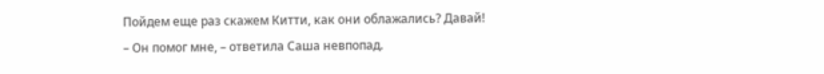Пойдем еще раз скажем Китти, как они облажались? Давай!
– Он помог мне, – ответила Саша невпопад.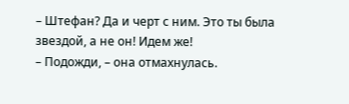– Штефан? Да и черт с ним. Это ты была звездой, а не он! Идем же!
– Подожди, – она отмахнулась.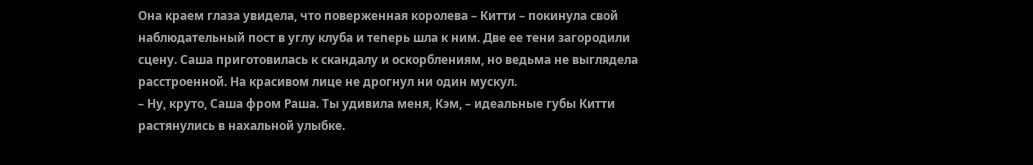Она краем глаза увидела, что поверженная королева – Китти – покинула свой наблюдательный пост в углу клуба и теперь шла к ним. Две ее тени загородили сцену. Саша приготовилась к скандалу и оскорблениям, но ведьма не выглядела расстроенной. На красивом лице не дрогнул ни один мускул.
– Ну, круто, Саша фром Раша. Ты удивила меня, Кэм, – идеальные губы Китти растянулись в нахальной улыбке.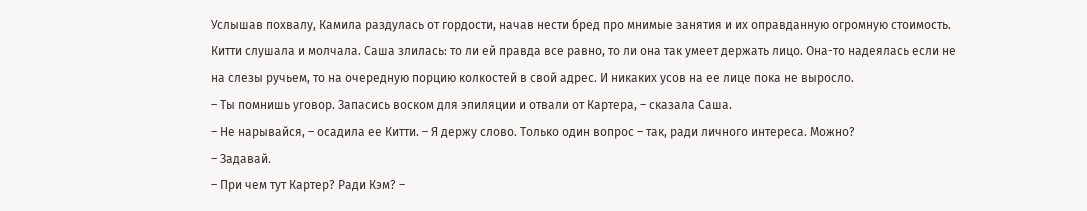Услышав похвалу, Камила раздулась от гордости, начав нести бред про мнимые занятия и их оправданную огромную стоимость. Китти слушала и молчала. Саша злилась: то ли ей правда все равно, то ли она так умеет держать лицо. Она-то надеялась если не на слезы ручьем, то на очередную порцию колкостей в свой адрес. И никаких усов на ее лице пока не выросло.
– Ты помнишь уговор. Запасись воском для эпиляции и отвали от Картера, – сказала Саша.
– Не нарывайся, – осадила ее Китти. – Я держу слово. Только один вопрос – так, ради личного интереса. Можно?
– Задавай.
– При чем тут Картер? Ради Кэм? –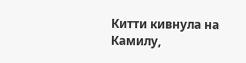Китти кивнула на Камилу,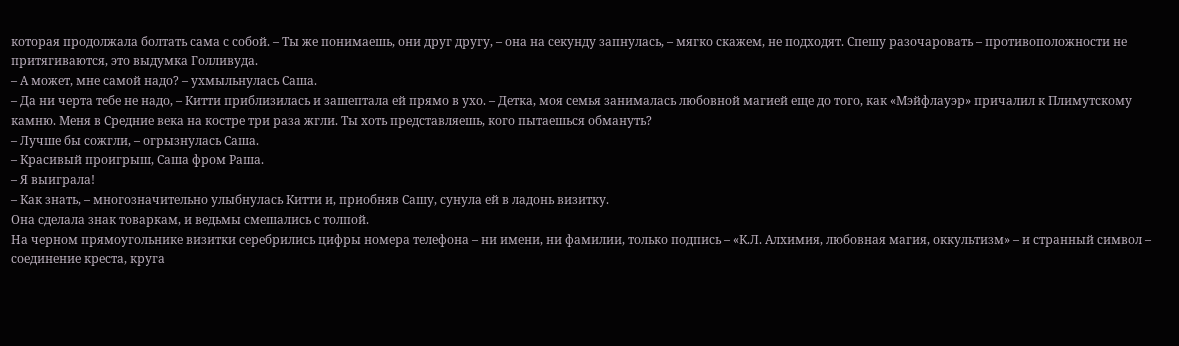которая продолжала болтать сама с собой. – Ты же понимаешь, они друг другу, – она на секунду запнулась, – мягко скажем, не подходят. Спешу разочаровать – противоположности не притягиваются, это выдумка Голливуда.
– А может, мне самой надо? – ухмыльнулась Саша.
– Да ни черта тебе не надо, – Китти приблизилась и зашептала ей прямо в ухо. – Детка, моя семья занималась любовной магией еще до того, как «Мэйфлауэр» причалил к Плимутскому камню. Меня в Средние века на костре три раза жгли. Ты хоть представляешь, кого пытаешься обмануть?
– Лучше бы сожгли, – огрызнулась Саша.
– Красивый проигрыш, Саша фром Раша.
– Я выиграла!
– Как знать, – многозначительно улыбнулась Китти и, приобняв Сашу, сунула ей в ладонь визитку.
Она сделала знак товаркам, и ведьмы смешались с толпой.
На черном прямоугольнике визитки серебрились цифры номера телефона – ни имени, ни фамилии, только подпись – «К.Л. Алхимия, любовная магия, оккультизм» – и странный символ – соединение креста, круга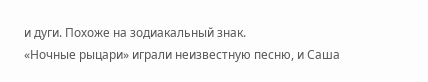и дуги. Похоже на зодиакальный знак.
«Ночные рыцари» играли неизвестную песню, и Саша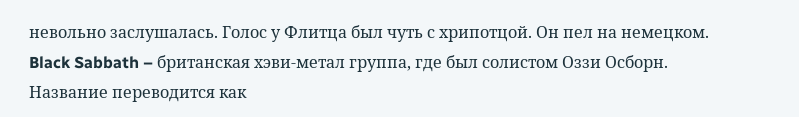невольно заслушалась. Голос у Флитца был чуть с хрипотцой. Он пел на немецком.
Black Sabbath – британская хэви-метал группа, где был солистом Оззи Осборн. Название переводится как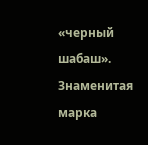«черный шабаш».
Знаменитая марка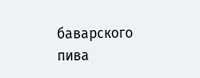баварского пива